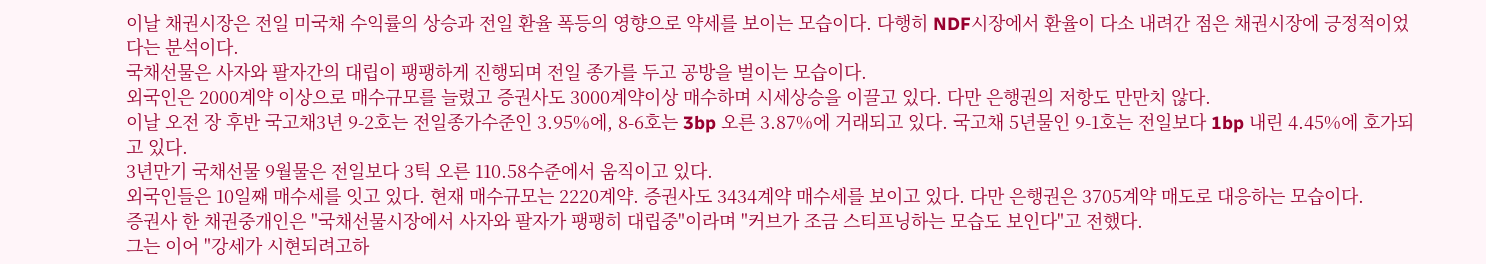이날 채권시장은 전일 미국채 수익률의 상승과 전일 환율 폭등의 영향으로 약세를 보이는 모습이다. 다행히 NDF시장에서 환율이 다소 내려간 점은 채권시장에 긍정적이었다는 분석이다.
국채선물은 사자와 팔자간의 대립이 팽팽하게 진행되며 전일 종가를 두고 공방을 벌이는 모습이다.
외국인은 2000계약 이상으로 매수규모를 늘렸고 증권사도 3000계약이상 매수하며 시세상승을 이끌고 있다. 다만 은행권의 저항도 만만치 않다.
이날 오전 장 후반 국고채3년 9-2호는 전일종가수준인 3.95%에, 8-6호는 3bp 오른 3.87%에 거래되고 있다. 국고채 5년물인 9-1호는 전일보다 1bp 내린 4.45%에 호가되고 있다.
3년만기 국채선물 9월물은 전일보다 3틱 오른 110.58수준에서 움직이고 있다.
외국인들은 10일째 매수세를 잇고 있다. 현재 매수규모는 2220계약. 증권사도 3434계약 매수세를 보이고 있다. 다만 은행권은 3705계약 매도로 대응하는 모습이다.
증권사 한 채권중개인은 "국채선물시장에서 사자와 팔자가 팽팽히 대립중"이라며 "커브가 조금 스티프닝하는 모습도 보인다"고 전했다.
그는 이어 "강세가 시현되려고하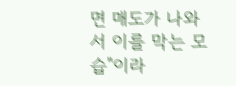면 매도가 나와서 이를 막는 모습"이라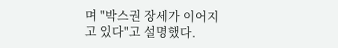며 "박스권 장세가 이어지고 있다"고 설명했다.